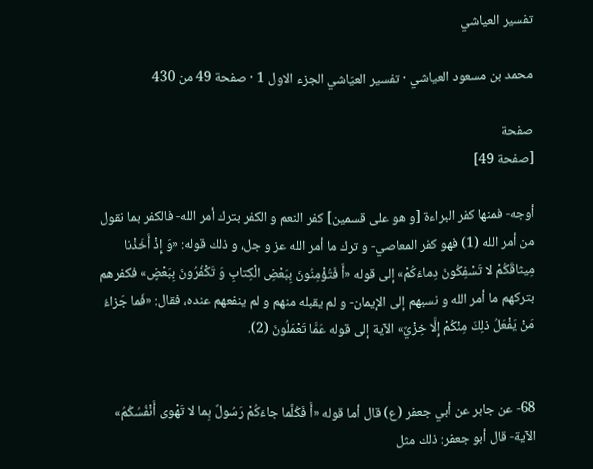تفسير العياشي

محمد بن مسعود العياشي · تفسير العيّاشي الجزء الاول 1 · صفحة 49 من 430

صفحة
[صفحة 49]

أوجه- فمنها كفر البراءة [و هو على قسمين] كفر النعم و الكفر بترك أمر الله- فالكفر بما نقول من أمر الله (1) فهو كفر المعاصي- و ترك ما أمر الله عز و جل، و ذلك قوله: «وَ إِذْ أَخَذْنا مِيثاقَكُمْ لا تَسْفِكُونَ دِماءَكُمْ» إلى قوله «أَ فَتُؤْمِنُونَ بِبَعْضِ الْكِتابِ وَ تَكْفُرُونَ بِبَعْضٍ» فكفرهم بتركهم ما أمر الله و نسبهم إلى الإيمان- و لم يقبله منهم و لم ينفعهم عنده، فقال: «فَما جَزاءُ مَنْ يَفْعَلُ ذلِكَ مِنْكُمْ إِلَّا خِزْيٌ» الآية إلى قوله عَمَّا تَعْمَلُونَ (2).


68- عن جابر عن أبي جعفر (ع) قال أما قوله «أَ فَكُلَّما جاءَكُمْ رَسُولٌ بِما لا تَهْوى أَنْفُسُكُمُ» الآية- قال أبو جعفر: ذلك مثل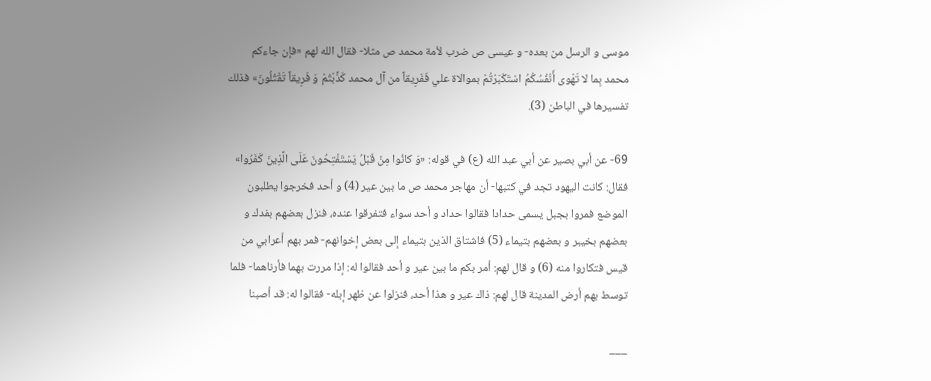موسى و الرسل من بعده- و عيسى ص ضرب لأمة محمد ص مثلا- فقال الله لهم «فإن جاءكم محمد بِما لا تَهْوى أَنْفُسُكُمُ اسْتَكْبَرْتُمْ بموالاة علي فَفَرِيقاً من آل محمد كَذَّبْتُمْ وَ فَرِيقاً تَقْتُلُونَ» فذلك تفسيرها في الباطن (3).

69- عن أبي بصير عن أبي عبد الله (ع) في قوله: «وَ كانُوا مِنْ قَبْلُ يَسْتَفْتِحُونَ عَلَى الَّذِينَ كَفَرُوا» فقال: كانت اليهود تجد في كتبها- أن مهاجر محمد ص ما بين عير (4) و أحد فخرجوا يطلبون الموضع فمروا بجبل يسمى حدادا فقالوا حداد و أحد سواء فتفرقوا عنده، فنزل بعضهم بفدك و بعضهم بخيبر و بعضهم بتيماء (5) فاشتاق الذين بتيماء إلى بعض إخوانهم- فمر بهم أعرابي من قيس فتكاروا منه (6) و قال لهم: أمر بكم ما بين عير و أحد فقالوا له: إذا مررت بهما فأرناهما- فلما توسط بهم أرض المدينة قال لهم: ذاك عير و هذا أحد، فنزلوا عن ظهر إبله- فقالوا له: قد أصبنا

___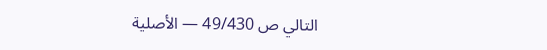التالي ص 49/430 — الأصلية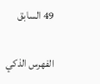49 السابق

الفهرس الذكي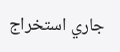جاري استخراج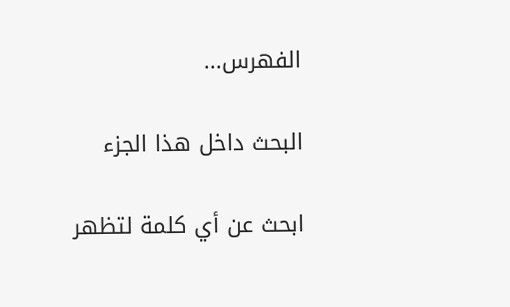الفهرس...

البحث داخل هذا الجزء

ابحث عن أي كلمة لتظهر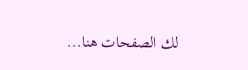لك الصفحات هنا...